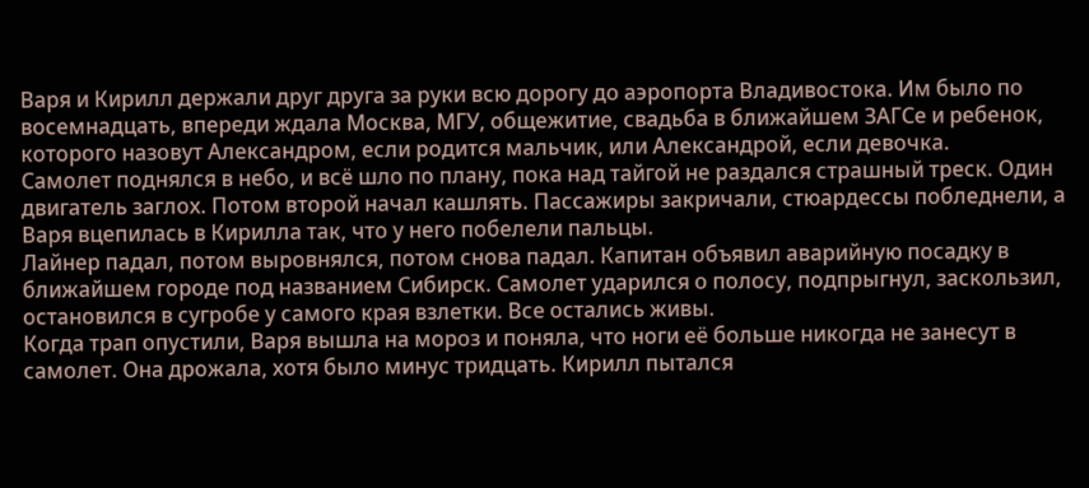Варя и Кирилл держали друг друга за руки всю дорогу до аэропорта Владивостока. Им было по восемнадцать, впереди ждала Москва, МГУ, общежитие, свадьба в ближайшем ЗАГСе и ребенок, которого назовут Александром, если родится мальчик, или Александрой, если девочка.
Самолет поднялся в небо, и всё шло по плану, пока над тайгой не раздался страшный треск. Один двигатель заглох. Потом второй начал кашлять. Пассажиры закричали, стюардессы побледнели, а Варя вцепилась в Кирилла так, что у него побелели пальцы.
Лайнер падал, потом выровнялся, потом снова падал. Капитан объявил аварийную посадку в ближайшем городе под названием Сибирск. Самолет ударился о полосу, подпрыгнул, заскользил, остановился в сугробе у самого края взлетки. Все остались живы.
Когда трап опустили, Варя вышла на мороз и поняла, что ноги её больше никогда не занесут в самолет. Она дрожала, хотя было минус тридцать. Кирилл пытался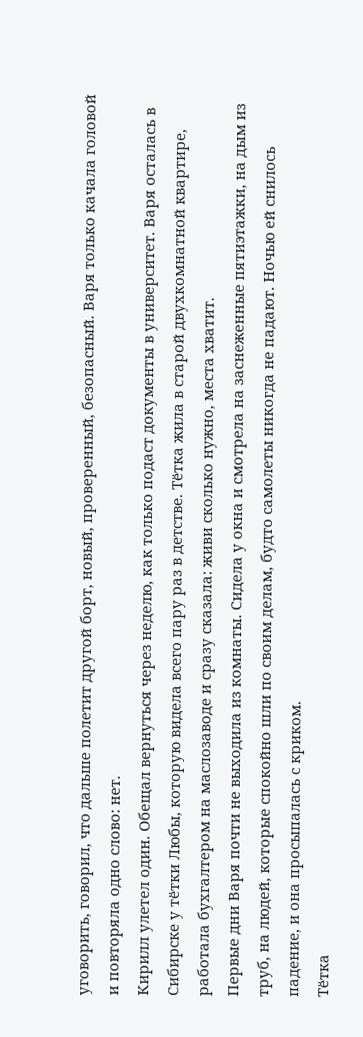уговорить, говорил, что дальше полетит другой борт, новый, проверенный, безопасный. Варя только качала головой и повторяла одно слово: нет.
Кирилл улетел один. Обещал вернуться через неделю, как только подаст документы в университет. Варя осталась в Сибирске у тётки Любы, которую видела всего пару раз в детстве. Тётка жила в старой двухкомнатной квартире, работала бухгалтером на маслозаводе и сразу сказала: живи сколько нужно, места хватит.
Первые дни Варя почти не выходила из комнаты. Сидела у окна и смотрела на заснеженные пятиэтажки, на дым из труб, на людей, которые спокойно шли по своим делам, будто самолеты никогда не падают. Ночью ей снилось падение, и она просыпалась с криком.
Тётка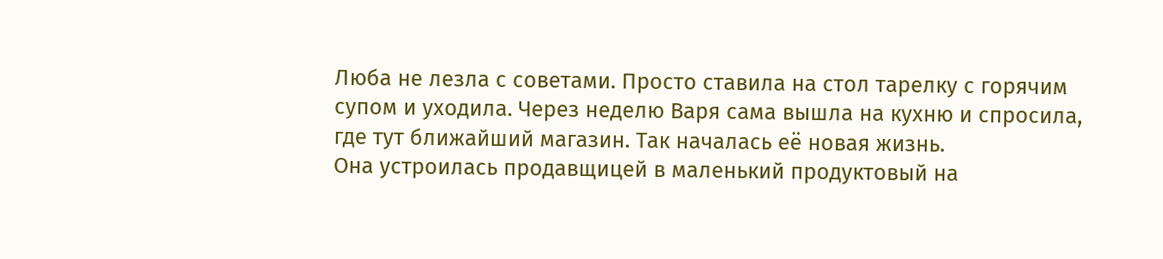Люба не лезла с советами. Просто ставила на стол тарелку с горячим супом и уходила. Через неделю Варя сама вышла на кухню и спросила, где тут ближайший магазин. Так началась её новая жизнь.
Она устроилась продавщицей в маленький продуктовый на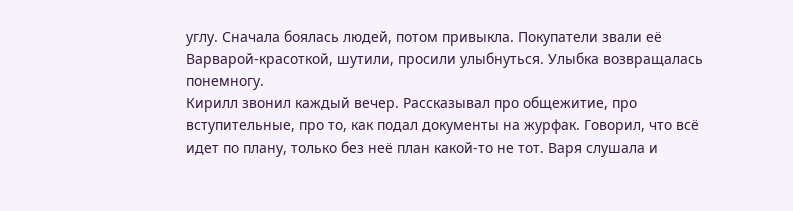углу. Сначала боялась людей, потом привыкла. Покупатели звали её Варварой-красоткой, шутили, просили улыбнуться. Улыбка возвращалась понемногу.
Кирилл звонил каждый вечер. Рассказывал про общежитие, про вступительные, про то, как подал документы на журфак. Говорил, что всё идет по плану, только без неё план какой-то не тот. Варя слушала и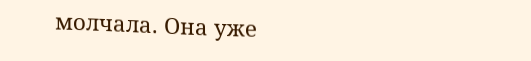молчала. Она уже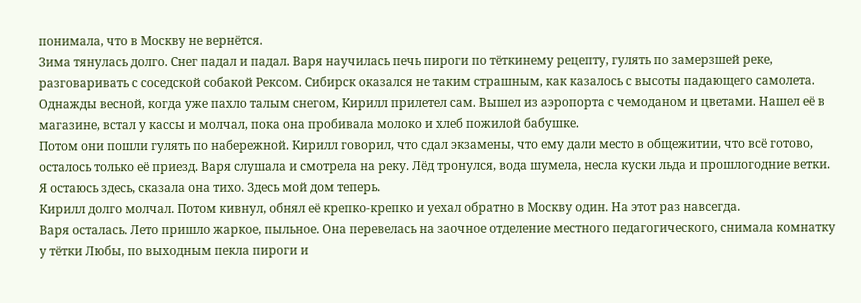понимала, что в Москву не вернётся.
Зима тянулась долго. Снег падал и падал. Варя научилась печь пироги по тёткинему рецепту, гулять по замерзшей реке, разговаривать с соседской собакой Рексом. Сибирск оказался не таким страшным, как казалось с высоты падающего самолета.
Однажды весной, когда уже пахло талым снегом, Кирилл прилетел сам. Вышел из аэропорта с чемоданом и цветами. Нашел её в магазине, встал у кассы и молчал, пока она пробивала молоко и хлеб пожилой бабушке.
Потом они пошли гулять по набережной. Кирилл говорил, что сдал экзамены, что ему дали место в общежитии, что всё готово, осталось только её приезд. Варя слушала и смотрела на реку. Лёд тронулся, вода шумела, несла куски льда и прошлогодние ветки.
Я остаюсь здесь, сказала она тихо. Здесь мой дом теперь.
Кирилл долго молчал. Потом кивнул, обнял её крепко-крепко и уехал обратно в Москву один. На этот раз навсегда.
Варя осталась. Лето пришло жаркое, пыльное. Она перевелась на заочное отделение местного педагогического, снимала комнатку у тётки Любы, по выходным пекла пироги и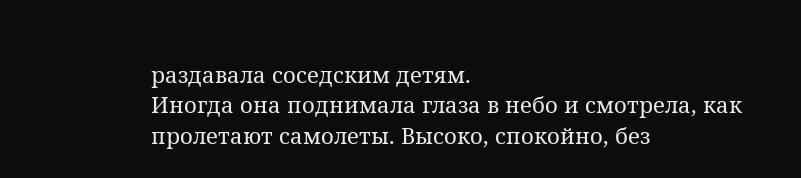раздавала соседским детям.
Иногда она поднимала глаза в небо и смотрела, как пролетают самолеты. Высоко, спокойно, без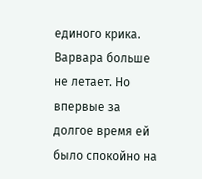единого крика. Варвара больше не летает. Но впервые за долгое время ей было спокойно на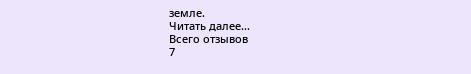земле.
Читать далее...
Всего отзывов
7